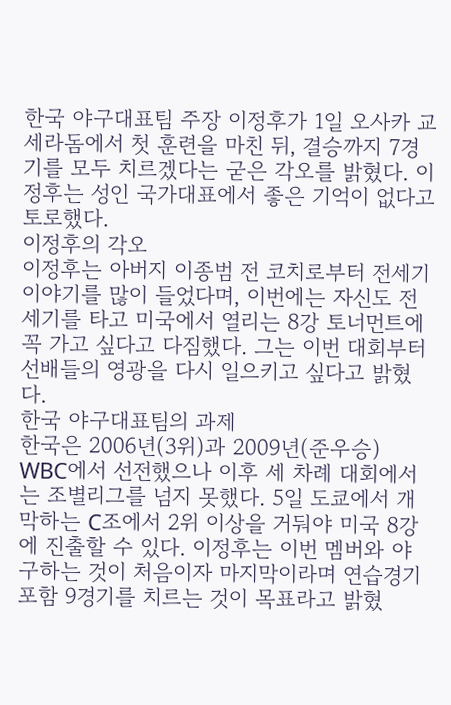한국 야구대표팀 주장 이정후가 1일 오사카 교세라돔에서 첫 훈련을 마친 뒤, 결승까지 7경기를 모두 치르겠다는 굳은 각오를 밝혔다. 이정후는 성인 국가대표에서 좋은 기억이 없다고 토로했다.
이정후의 각오
이정후는 아버지 이종범 전 코치로부터 전세기 이야기를 많이 들었다며, 이번에는 자신도 전세기를 타고 미국에서 열리는 8강 토너먼트에 꼭 가고 싶다고 다짐했다. 그는 이번 대회부터 선배들의 영광을 다시 일으키고 싶다고 밝혔다.
한국 야구대표팀의 과제
한국은 2006년(3위)과 2009년(준우승) WBC에서 선전했으나 이후 세 차례 대회에서는 조별리그를 넘지 못했다. 5일 도쿄에서 개막하는 C조에서 2위 이상을 거둬야 미국 8강에 진출할 수 있다. 이정후는 이번 멤버와 야구하는 것이 처음이자 마지막이라며 연습경기 포함 9경기를 치르는 것이 목표라고 밝혔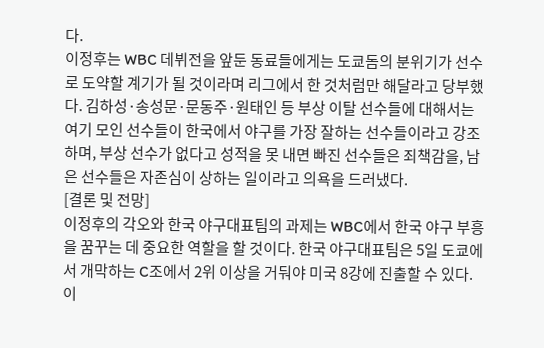다.
이정후는 WBC 데뷔전을 앞둔 동료들에게는 도쿄돔의 분위기가 선수로 도약할 계기가 될 것이라며 리그에서 한 것처럼만 해달라고 당부했다. 김하성·송성문·문동주·원태인 등 부상 이탈 선수들에 대해서는 여기 모인 선수들이 한국에서 야구를 가장 잘하는 선수들이라고 강조하며, 부상 선수가 없다고 성적을 못 내면 빠진 선수들은 죄책감을, 남은 선수들은 자존심이 상하는 일이라고 의욕을 드러냈다.
[결론 및 전망]
이정후의 각오와 한국 야구대표팀의 과제는 WBC에서 한국 야구 부흥을 꿈꾸는 데 중요한 역할을 할 것이다. 한국 야구대표팀은 5일 도쿄에서 개막하는 C조에서 2위 이상을 거둬야 미국 8강에 진출할 수 있다. 이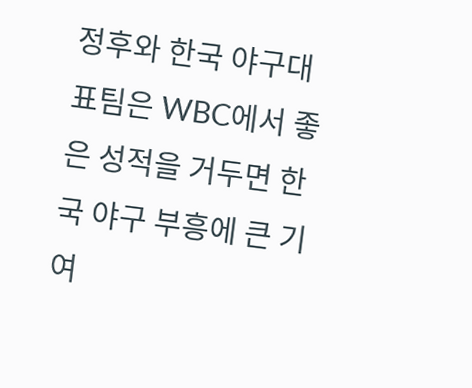정후와 한국 야구대표팀은 WBC에서 좋은 성적을 거두면 한국 야구 부흥에 큰 기여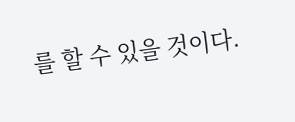를 할 수 있을 것이다.